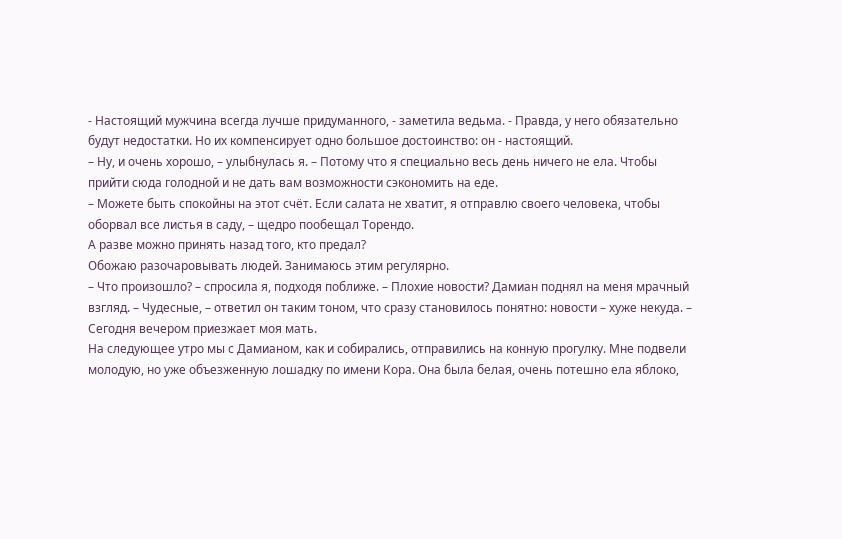- Настоящий мужчина всегда лучше придуманного, - заметила ведьма. - Правда, у него обязательно будут недостатки. Но их компенсирует одно большое достоинство: он - настоящий.
– Ну, и очень хорошо, – улыбнулась я. – Потому что я специально весь день ничего не ела. Чтобы прийти сюда голодной и не дать вам возможности сэкономить на еде.
– Можете быть спокойны на этот счёт. Если салата не хватит, я отправлю своего человека, чтобы оборвал все листья в саду, – щедро пообещал Торендо.
А разве можно принять назад того, кто предал?
Обожаю разочаровывать людей. Занимаюсь этим регулярно.
– Что произошло? – спросила я, подходя поближе. – Плохие новости? Дамиан поднял на меня мрачный взгляд. – Чудесные, – ответил он таким тоном, что сразу становилось понятно: новости – хуже некуда. – Сегодня вечером приезжает моя мать.
На следующее утро мы с Дамианом, как и собирались, отправились на конную прогулку. Мне подвели молодую, но уже объезженную лошадку по имени Кора. Она была белая, очень потешно ела яблоко,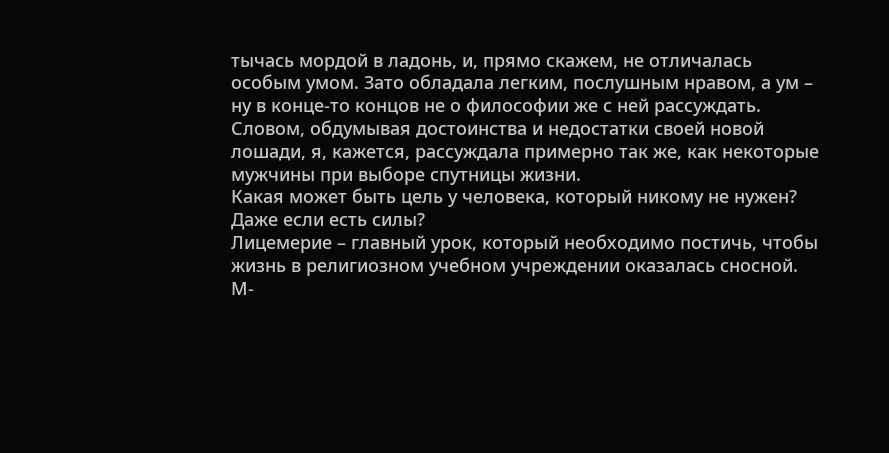тычась мордой в ладонь, и, прямо скажем, не отличалась особым умом. Зато обладала легким, послушным нравом, а ум – ну в конце-то концов не о философии же с ней рассуждать. Словом, обдумывая достоинства и недостатки своей новой лошади, я, кажется, рассуждала примерно так же, как некоторые мужчины при выборе спутницы жизни.
Какая может быть цель у человека, который никому не нужен? Даже если есть силы?
Лицемерие – главный урок, который необходимо постичь, чтобы жизнь в религиозном учебном учреждении оказалась сносной.
М-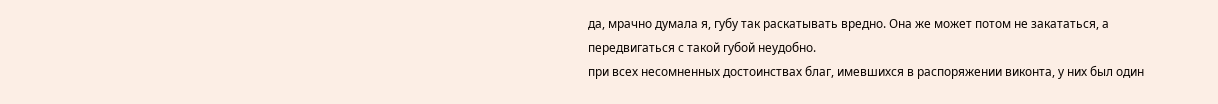да, мрачно думала я, губу так раскатывать вредно. Она же может потом не закататься, а передвигаться с такой губой неудобно.
при всех несомненных достоинствах благ, имевшихся в распоряжении виконта, у них был один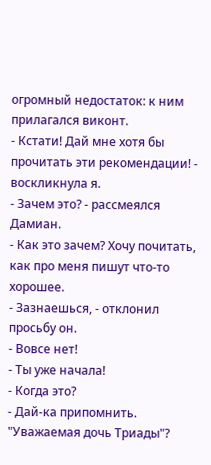огромный недостаток: к ним прилагался виконт.
- Кстати! Дай мне хотя бы прочитать эти рекомендации! - воскликнула я.
- Зачем это? - рассмеялся Дамиан.
- Как это зачем? Хочу почитать, как про меня пишут что-то хорошее.
- Зазнаешься, - отклонил просьбу он.
- Вовсе нет!
- Ты уже начала!
- Когда это?
- Дай-ка припомнить. "Уважаемая дочь Триады"?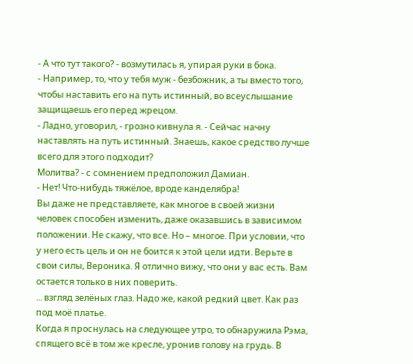- А что тут такого? - возмутилась я, упирая руки в бока.
- Например, то, что у тебя муж - безбожник, а ты вместо того, чтобы наставить его на путь истинный, во всеуслышание защищаешь его перед жрецом.
- Ладно, уговорил, - грозно кивнула я. - Сейчас начну наставлять на путь истинный. Знаешь, какое средство лучше всего для этого подходит?
Молитва? - с сомнением предположил Дамиан.
- Нет! Что-нибудь тяжёлое, вроде канделябра!
Вы даже не представляете, как многое в своей жизни человек способен изменить, даже оказавшись в зависимом положении. Не скажу, что все. Но – многое. При условии, что у него есть цель и он не боится к этой цели идти. Верьте в свои силы, Вероника. Я отлично вижу, что они у вас есть. Вам остается только в них поверить.
... взгляд зелёных глаз. Надо же, какой редкий цвет. Как раз под моё платье.
Когда я проснулась на следующее утро, то обнаружила Рэма, спящего всё в том же кресле, уронив голову на грудь. В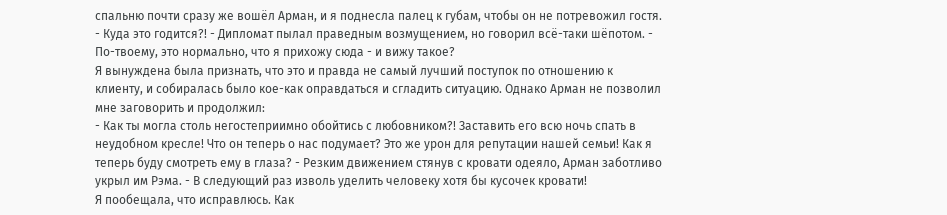спальню почти сразу же вошёл Арман, и я поднесла палец к губам, чтобы он не потревожил гостя.
- Куда это годится?! - Дипломат пылал праведным возмущением, но говорил всё-таки шёпотом. - По-твоему, это нормально, что я прихожу сюда - и вижу такое?
Я вынуждена была признать, что это и правда не самый лучший поступок по отношению к клиенту, и собиралась было кое-как оправдаться и сгладить ситуацию. Однако Арман не позволил мне заговорить и продолжил:
- Как ты могла столь негостеприимно обойтись с любовником?! Заставить его всю ночь спать в неудобном кресле! Что он теперь о нас подумает? Это же урон для репутации нашей семьи! Как я теперь буду смотреть ему в глаза? - Резким движением стянув с кровати одеяло, Арман заботливо укрыл им Рэма. - В следующий раз изволь уделить человеку хотя бы кусочек кровати!
Я пообещала, что исправлюсь. Как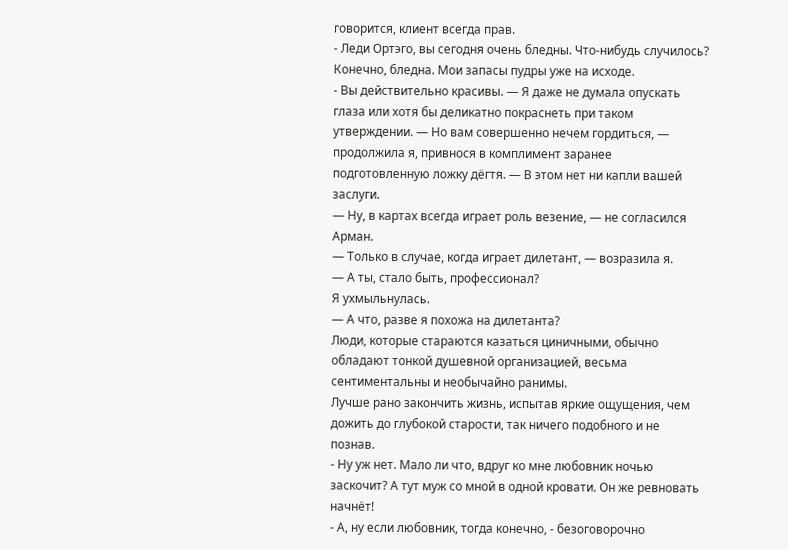говорится, клиент всегда прав.
- Леди Ортэго, вы сегодня очень бледны. Что-нибудь случилось?
Конечно, бледна. Мои запасы пудры уже на исходе.
- Вы действительно красивы. — Я даже не думала опускать глаза или хотя бы деликатно покраснеть при таком утверждении. — Но вам совершенно нечем гордиться, — продолжила я, привнося в комплимент заранее подготовленную ложку дёгтя. — В этом нет ни капли вашей заслуги.
— Ну, в картах всегда играет роль везение, — не согласился Арман.
— Только в случае, когда играет дилетант, — возразила я.
— А ты, стало быть, профессионал?
Я ухмыльнулась.
— А что, разве я похожа на дилетанта?
Люди, которые стараются казаться циничными, обычно обладают тонкой душевной организацией, весьма сентиментальны и необычайно ранимы.
Лучше рано закончить жизнь, испытав яркие ощущения, чем дожить до глубокой старости, так ничего подобного и не познав.
- Ну уж нет. Мало ли что, вдруг ко мне любовник ночью заскочит? А тут муж со мной в одной кровати. Он же ревновать начнёт!
- А, ну если любовник, тогда конечно, - безоговорочно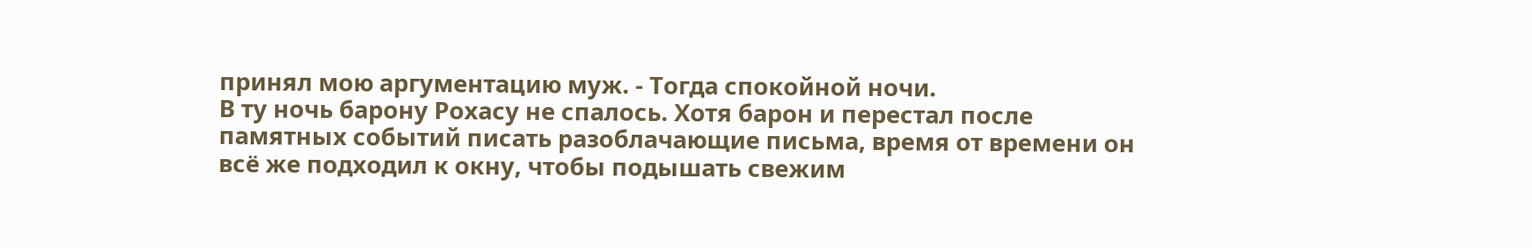принял мою аргументацию муж. - Тогда спокойной ночи.
В ту ночь барону Рохасу не спалось. Хотя барон и перестал после памятных событий писать разоблачающие письма, время от времени он всё же подходил к окну, чтобы подышать свежим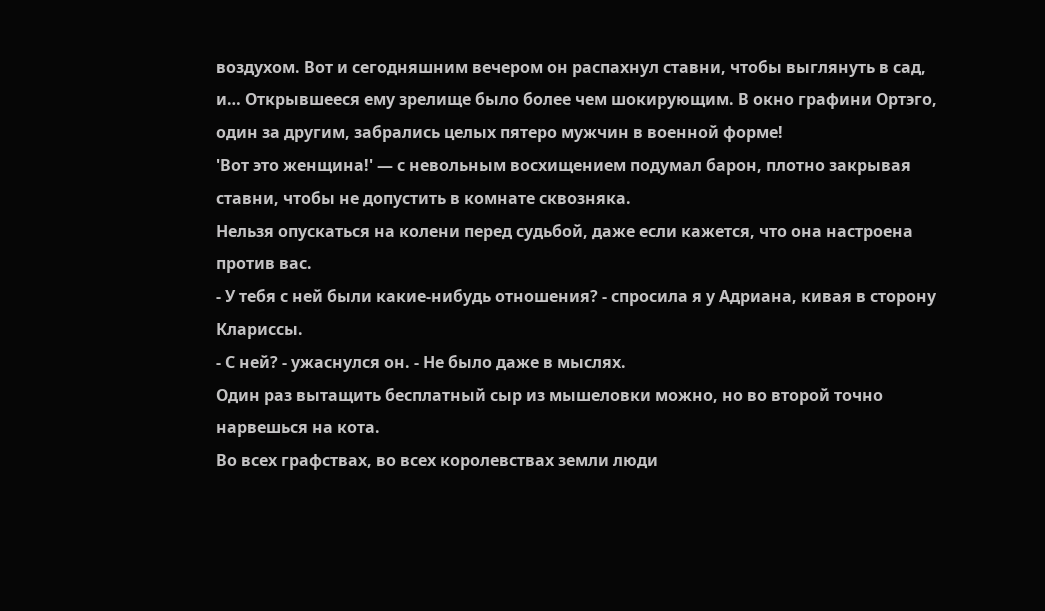воздухом. Вот и сегодняшним вечером он распахнул ставни, чтобы выглянуть в сад, и… Открывшееся ему зрелище было более чем шокирующим. В окно графини Ортэго, один за другим, забрались целых пятеро мужчин в военной форме!
'Вот это женщина!' — с невольным восхищением подумал барон, плотно закрывая ставни, чтобы не допустить в комнате сквозняка.
Нельзя опускаться на колени перед судьбой, даже если кажется, что она настроена против вас.
- У тебя с ней были какие-нибудь отношения? - спросила я у Адриана, кивая в сторону Клариссы.
- С ней? - ужаснулся он. - Не было даже в мыслях.
Один раз вытащить бесплатный сыр из мышеловки можно, но во второй точно нарвешься на кота.
Во всех графствах, во всех королевствах земли люди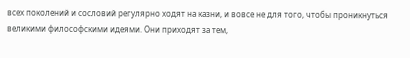всех поколений и сословий регулярно ходят на казни, и вовсе не для того, чтобы проникнуться великими философскими идеями. Они приходят за тем,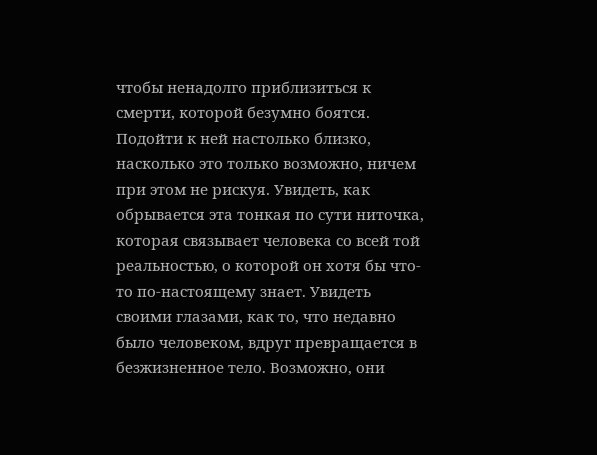чтобы ненадолго приблизиться к смерти, которой безумно боятся. Подойти к ней настолько близко, насколько это только возможно, ничем при этом не рискуя. Увидеть, как обрывается эта тонкая по сути ниточка, которая связывает человека со всей той реальностью, о которой он хотя бы что-то по-настоящему знает. Увидеть своими глазами, как то, что недавно было человеком, вдруг превращается в безжизненное тело. Возможно, они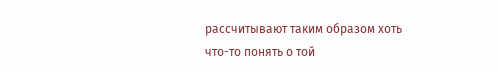рассчитывают таким образом хоть что-то понять о той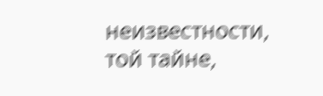неизвестности, той тайне,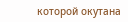которой окутана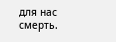для нас смерть.